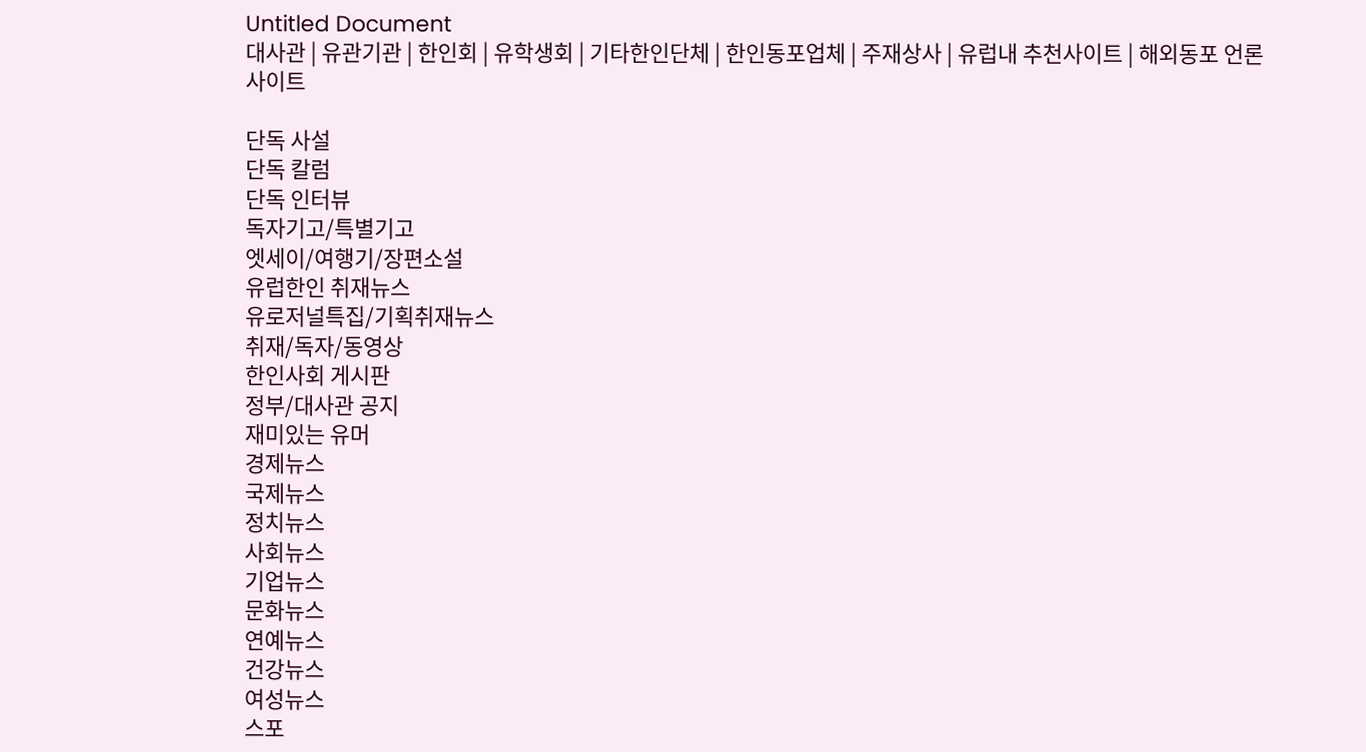Untitled Document
대사관 | 유관기관 | 한인회 | 유학생회 | 기타한인단체 | 한인동포업체 | 주재상사 | 유럽내 추천사이트 | 해외동포 언론사이트

단독 사설
단독 칼럼
단독 인터뷰
독자기고/특별기고
엣세이/여행기/장편소설
유럽한인 취재뉴스
유로저널특집/기획취재뉴스
취재/독자/동영상
한인사회 게시판
정부/대사관 공지
재미있는 유머
경제뉴스
국제뉴스
정치뉴스
사회뉴스
기업뉴스
문화뉴스
연예뉴스
건강뉴스
여성뉴스
스포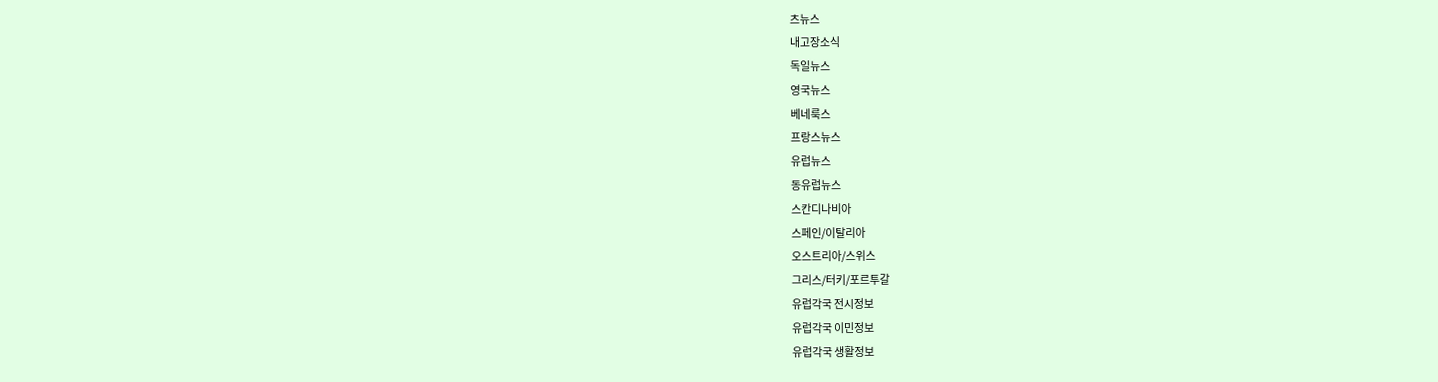츠뉴스
내고장소식
독일뉴스
영국뉴스
베네룩스
프랑스뉴스
유럽뉴스
동유럽뉴스
스칸디나비아
스페인/이탈리아
오스트리아/스위스
그리스/터키/포르투갈
유럽각국 전시정보
유럽각국 이민정보
유럽각국 생활정보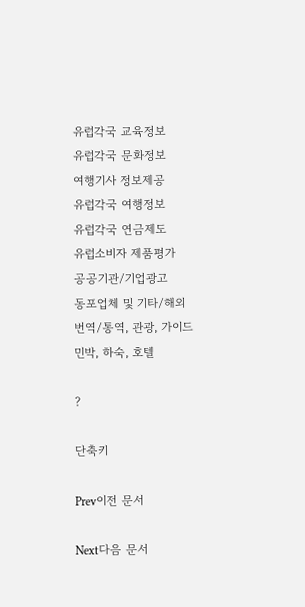유럽각국 교육정보
유럽각국 문화정보
여행기사 정보제공
유럽각국 여행정보
유럽각국 연금제도
유럽소비자 제품평가
공공기관/기업광고
동포업체 및 기타/해외
번역/통역, 관광, 가이드
민박, 하숙, 호텔

?

단축키

Prev이전 문서

Next다음 문서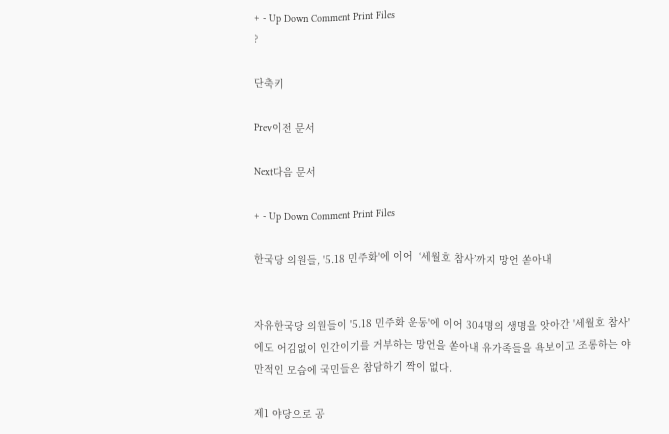+ - Up Down Comment Print Files
?

단축키

Prev이전 문서

Next다음 문서

+ - Up Down Comment Print Files

한국당 의원들, '5.18 민주화'에 이어  ‘세월호 참사’까지 망언 쏟아내


자유한국당 의원들이 '5.18 민주화 운동'에 이어 304명의 생명을 앗아간 '세월호 참사'에도 어김없이 인간이기를 거부하는 망언을 쏟아내 유가족들을 욕보이고 조롱하는 야만적인 모습에 국민들은 참담하기 짝이 없다.

제1 야당으로 공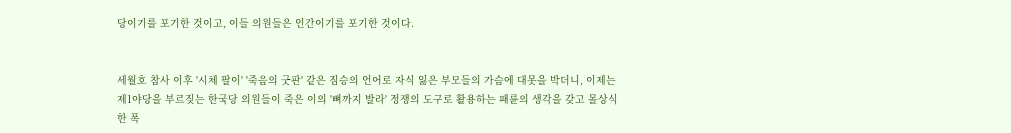당이기를 포기한 것이고, 이들 의원들은 인간이기를 포기한 것이다.


세월호 참사 이후 '시체 팔이' '죽음의 굿판' 같은 짐승의 언어로 자식 잃은 부모들의 가슴에 대못을 박더니, 이제는 제1야당을 부르짖는 한국당 의원들이 죽은 이의 '뼈까지 발라' 정쟁의 도구로 활용하는 패륜의 생각을 갖고 몰상식한 폭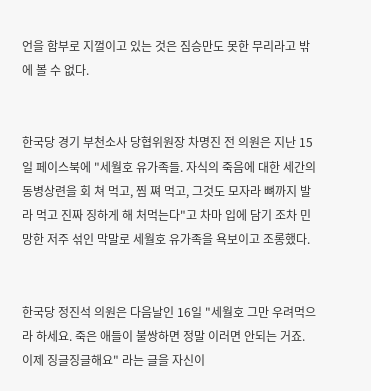언을 함부로 지껄이고 있는 것은 짐승만도 못한 무리라고 밖에 볼 수 없다.


한국당 경기 부천소사 당협위원장 차명진 전 의원은 지난 15일 페이스북에 "세월호 유가족들. 자식의 죽음에 대한 세간의 동병상련을 회 쳐 먹고, 찜 쪄 먹고, 그것도 모자라 뼈까지 발라 먹고 진짜 징하게 해 처먹는다"고 차마 입에 담기 조차 민망한 저주 섞인 막말로 세월호 유가족을 욕보이고 조롱했다.


한국당 정진석 의원은 다음날인 16일 "세월호 그만 우려먹으라 하세요. 죽은 애들이 불쌍하면 정말 이러면 안되는 거죠. 이제 징글징글해요" 라는 글을 자신이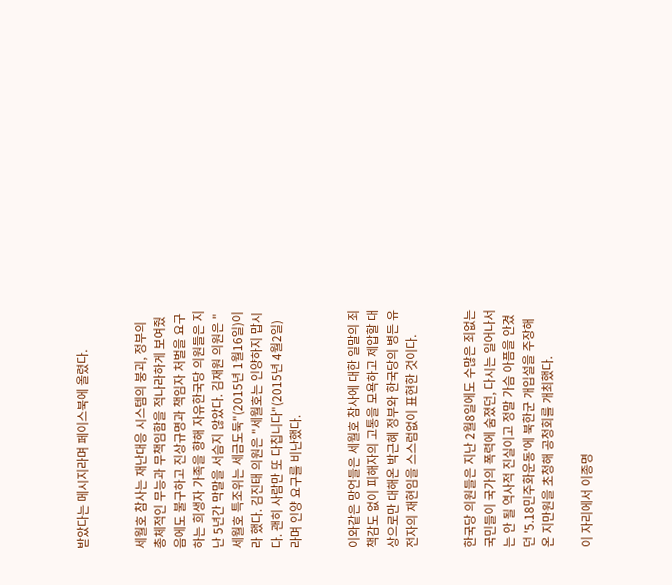받았다는 메시지라며 페이스북에 올렸다.


세월호 참사는 재난대응 시스템의 붕괴, 정부의 총체적인 무능과 무책임함을 적나라하게 보여줬음에도 불구하고 진상규명과 책임자 처벌을 요구하는 희생자 가족을 향해 자유한국당 의원들은 지난 5년간 막말을 서슴지 않았다. 김재원 의원은 "세월호 특조위는 세금도둑"(2015년 1월16일)이라 했다. 김진태 의원은 "세월호는 인양하지 맙시다. 괜히 사람만 또 다칩니다"(2015년 4월2일)라며 인양 요구를 비난했다.


이와같은 망언들은 세월호 참사에 대한 일말의 죄책감도 없이 피해자의 고통을 모욕하고 제압할 대상으로만 대해온 박근혜 정부와 한국당의 병든 유전자의 재현임을 스스럼없이 표현한 것이다.


한국당 의원들은 지난 2월8일에도 수많은 죄없는 국민들이 국가의 폭력에 숨졌던, 다시는 일어나서는 안 될 역사적 진실이고 정말 가슴 아픔을 안겼던 '5.18민주화운동'에 북한군 개입설을 주장해온 지만원을 초청해 공청회를 개최했다.

이 자리에서 이종명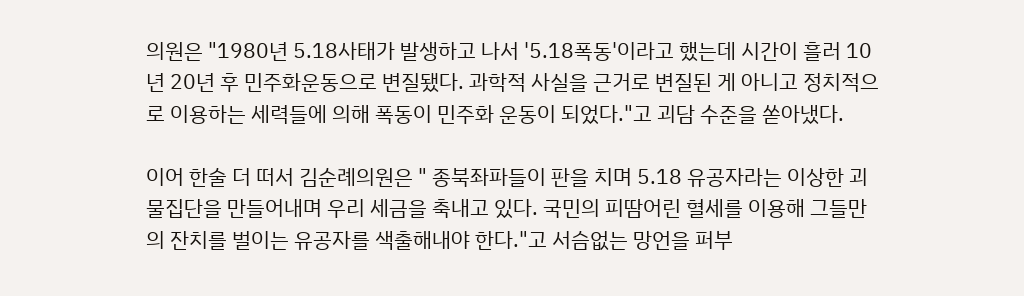의원은 "1980년 5.18사태가 발생하고 나서 '5.18폭동'이라고 했는데 시간이 흘러 10년 20년 후 민주화운동으로 변질됐다. 과학적 사실을 근거로 변질된 게 아니고 정치적으로 이용하는 세력들에 의해 폭동이 민주화 운동이 되었다."고 괴담 수준을 쏟아냈다.

이어 한술 더 떠서 김순례의원은 " 종북좌파들이 판을 치며 5.18 유공자라는 이상한 괴물집단을 만들어내며 우리 세금을 축내고 있다. 국민의 피땀어린 혈세를 이용해 그들만의 잔치를 벌이는 유공자를 색출해내야 한다."고 서슴없는 망언을 퍼부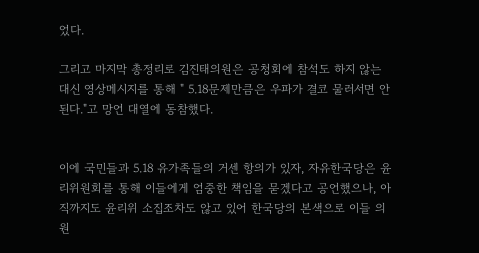었다.

그리고 마지막 총정리로 김진태의원은 공청회에 참석도 하지 않는 대신 영상메시지를 통해 " 5.18문제만큼은 우파가 결코 물러서면 안 된다."고 망언 대열에 동참했다.


이에 국민들과 5.18 유가족들의 거센 항의가 있자, 자유한국당은 윤리위원회를 통해 이들에게 엄중한 책임을 묻겠다고 공언했으나, 아직까지도 윤리위 소집조차도 않고 있어 한국당의 본색으로 이들 의원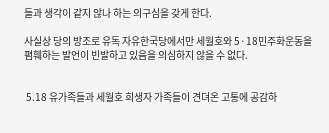들과 생각이 같지 않나 하는 의구심을 갖게 한다.

사실상 당의 방조로 유독 자유한국당에서만 세월호와 5·18민주화운동을 폄훼하는 발언이 빈발하고 있음을 의심하지 않을 수 없다.


 5.18 유가족들과 세월호 희생자 가족들이 견뎌온 고통에 공감하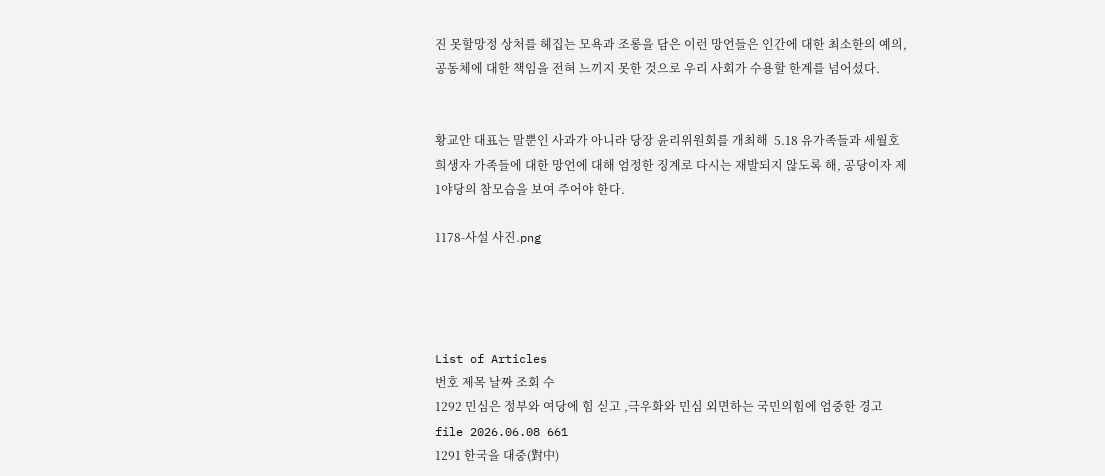진 못할망정 상처를 헤집는 모욕과 조롱을 담은 이런 망언들은 인간에 대한 최소한의 예의, 공동체에 대한 책임을 전혀 느끼지 못한 것으로 우리 사회가 수용할 한계를 넘어섰다.


황교안 대표는 말뿐인 사과가 아니라 당장 윤리위원회를 개최해  5.18 유가족들과 세월호 희생자 가족들에 대한 망언에 대해 엄정한 징계로 다시는 재발되지 않도록 해, 공당이자 제1야당의 참모습을 보여 주어야 한다.

1178-사설 사진.png




List of Articles
번호 제목 날짜 조회 수
1292 민심은 정부와 여당에 힘 싣고 ,극우화와 민심 외면하는 국민의힘에 엄중한 경고 file 2026.06.08 661
1291 한국을 대중(對中)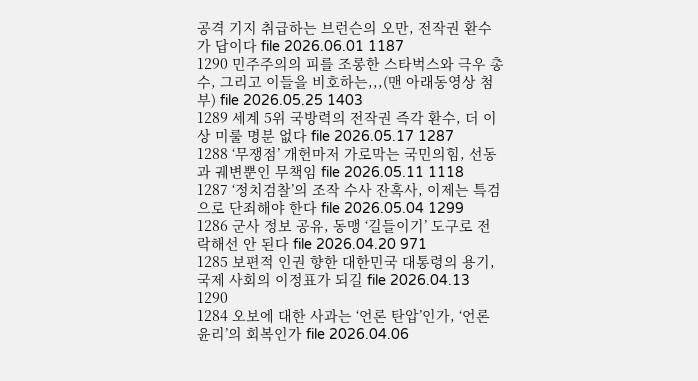공격 기지 취급하는 브런슨의 오만, 전작권 환수가 답이다 file 2026.06.01 1187
1290 민주주의의 피를 조롱한 스타벅스와 극우 총수, 그리고 이들을 비호하는,,,(맨 아래동영상 첨부) file 2026.05.25 1403
1289 세계 5위 국방력의 전작권 즉각 환수, 더 이상 미룰 명분 없다 file 2026.05.17 1287
1288 ‘무쟁점’ 개헌마저 가로막는 국민의힘, 선동과 궤변뿐인 무책임 file 2026.05.11 1118
1287 ‘정치검찰’의 조작 수사 잔혹사, 이제는 특검으로 단죄해야 한다 file 2026.05.04 1299
1286 군사 정보 공유, 동맹 ‘길들이기’ 도구로 전락해선 안 된다 file 2026.04.20 971
1285 보편적 인권 향한 대한민국 대통령의 용기, 국제 사회의 이정표가 되길 file 2026.04.13 1290
1284 오보에 대한 사과는 ‘언론 탄압’인가, ‘언론 윤리’의 회복인가 file 2026.04.06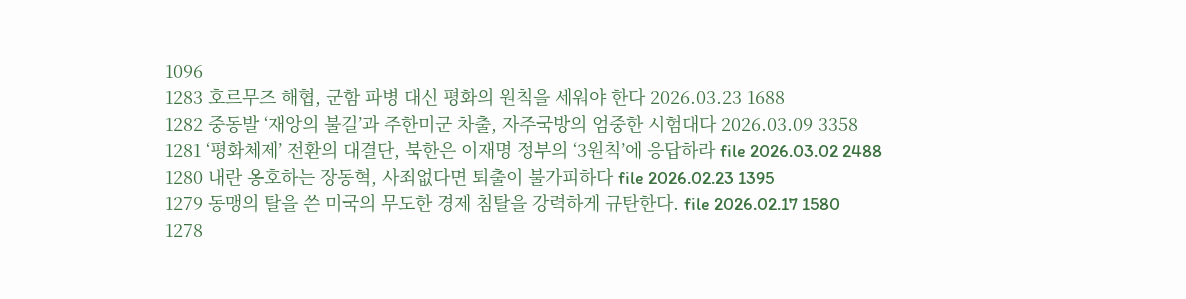1096
1283 호르무즈 해협, 군함 파병 대신 평화의 원칙을 세워야 한다 2026.03.23 1688
1282 중동발 ‘재앙의 불길’과 주한미군 차출, 자주국방의 엄중한 시험대다 2026.03.09 3358
1281 ‘평화체제’ 전환의 대결단, 북한은 이재명 정부의 ‘3원칙’에 응답하라 file 2026.03.02 2488
1280 내란 옹호하는 장동혁, 사죄없다면 퇴출이 불가피하다 file 2026.02.23 1395
1279 동맹의 탈을 쓴 미국의 무도한 경제 침탈을 강력하게 규탄한다. file 2026.02.17 1580
1278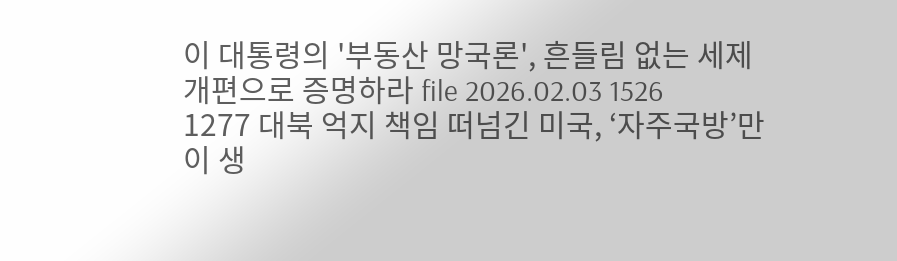이 대통령의 '부동산 망국론', 흔들림 없는 세제 개편으로 증명하라 file 2026.02.03 1526
1277 대북 억지 책임 떠넘긴 미국, ‘자주국방’만이 생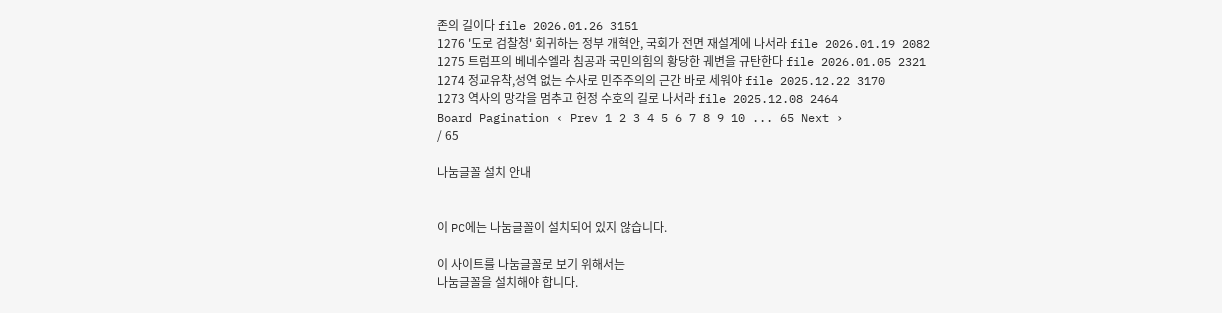존의 길이다 file 2026.01.26 3151
1276 '도로 검찰청' 회귀하는 정부 개혁안, 국회가 전면 재설계에 나서라 file 2026.01.19 2082
1275 트럼프의 베네수엘라 침공과 국민의힘의 황당한 궤변을 규탄한다 file 2026.01.05 2321
1274 정교유착,성역 없는 수사로 민주주의의 근간 바로 세워야 file 2025.12.22 3170
1273 역사의 망각을 멈추고 헌정 수호의 길로 나서라 file 2025.12.08 2464
Board Pagination ‹ Prev 1 2 3 4 5 6 7 8 9 10 ... 65 Next ›
/ 65

나눔글꼴 설치 안내


이 PC에는 나눔글꼴이 설치되어 있지 않습니다.

이 사이트를 나눔글꼴로 보기 위해서는
나눔글꼴을 설치해야 합니다.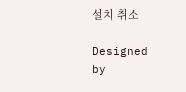설치 취소

Designed by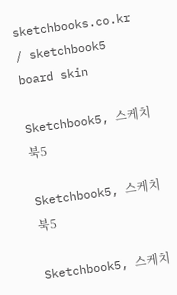sketchbooks.co.kr / sketchbook5 board skin

Sketchbook5, 스케치북5

Sketchbook5, 스케치북5

Sketchbook5, 스케치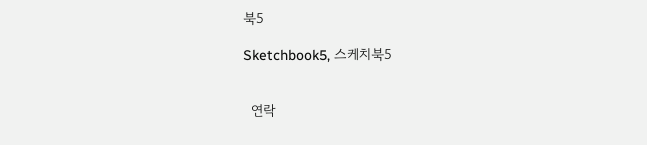북5

Sketchbook5, 스케치북5


  연락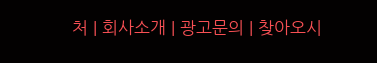처 | 회사소개 | 광고문의 | 찾아오시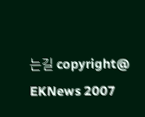는길 copyright@ EKNews 2007